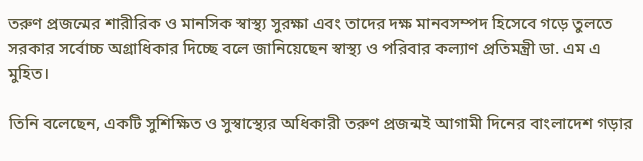তরুণ প্রজন্মের শারীরিক ও মানসিক স্বাস্থ্য সুরক্ষা এবং তাদের দক্ষ মানবসম্পদ হিসেবে গড়ে তুলতে সরকার সর্বোচ্চ অগ্রাধিকার দিচ্ছে বলে জানিয়েছেন স্বাস্থ্য ও পরিবার কল্যাণ প্রতিমন্ত্রী ডা. এম এ মুহিত।

তিনি বলেছেন, একটি সুশিক্ষিত ও সুস্বাস্থ্যের অধিকারী তরুণ প্রজন্মই আগামী দিনের বাংলাদেশ গড়ার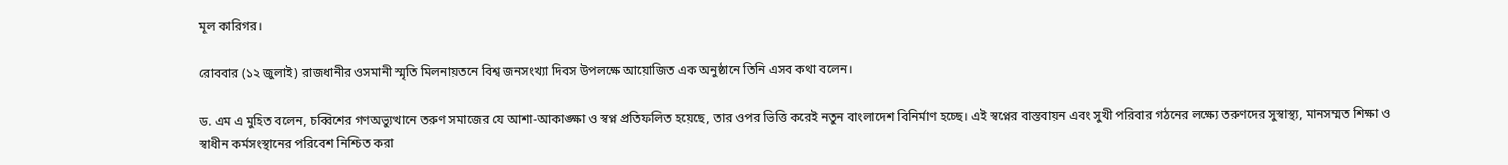মূল কারিগর।

রোববার (১২ জুলাই) রাজধানীর ওসমানী স্মৃতি মিলনায়তনে বিশ্ব জনসংখ্যা দিবস উপলক্ষে আয়োজিত এক অনুষ্ঠানে তিনি এসব কথা বলেন।

ড. এম এ মুহিত বলেন, চব্বিশের গণঅভ্যুত্থানে তরুণ সমাজের যে আশা-আকাঙ্ক্ষা ও স্বপ্ন প্রতিফলিত হয়েছে, তার ওপর ভিত্তি করেই নতুন বাংলাদেশ বিনির্মাণ হচ্ছে। এই স্বপ্নের বাস্তবায়ন এবং সুখী পরিবার গঠনের লক্ষ্যে তরুণদের সুস্বাস্থ্য, মানসম্মত শিক্ষা ও স্বাধীন কর্মসংস্থানের পরিবেশ নিশ্চিত করা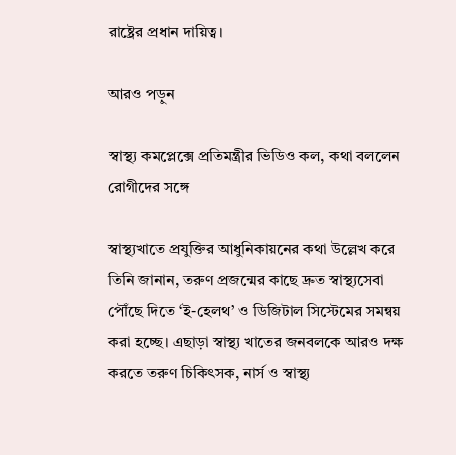রাষ্ট্রের প্রধান দায়িত্ব।

আরও পড়ুন

স্বাস্থ্য কমপ্লেক্সে প্রতিমন্ত্রীর ভিডিও কল, কথা বললেন রোগীদের সঙ্গে

স্বাস্থ্যখাতে প্রযুক্তির আধুনিকায়নের কথা উল্লেখ করে তিনি জানান, তরুণ প্রজন্মের কাছে দ্রুত স্বাস্থ্যসেবা পৌঁছে দিতে ‘ই-হেলথ’ ও ডিজিটাল সিস্টেমের সমন্বয় করা হচ্ছে। এছাড়া স্বাস্থ্য খাতের জনবলকে আরও দক্ষ করতে তরুণ চিকিৎসক, নার্স ও স্বাস্থ্য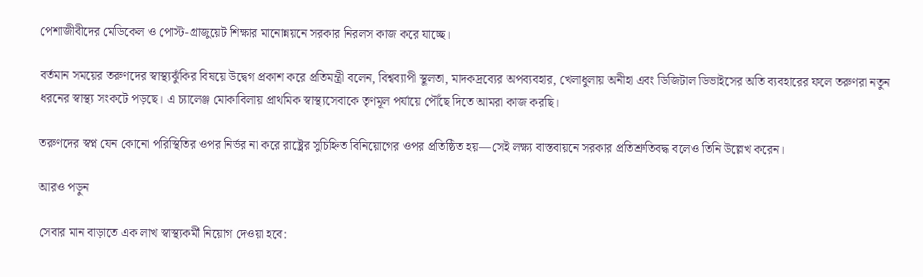পেশাজীবীদের মেডিকেল ও পোস্ট-গ্রাজুয়েট শিক্ষার মানোন্নয়নে সরকার নিরলস কাজ করে যাচ্ছে।

বর্তমান সময়ের তরুণদের স্বাস্থ্যঝুঁকির বিষয়ে উদ্বেগ প্রকাশ করে প্রতিমন্ত্রী বলেন, বিশ্বব্যাপী স্থূলতা, মাদকদ্রব্যের অপব্যবহার, খেলাধুলায় অনীহা এবং ডিজিটাল ডিভাইসের অতি ব্যবহারের ফলে তরুণরা নতুন ধরনের স্বাস্থ্য সংকটে পড়ছে। এ চ্যালেঞ্জ মোকাবিলায় প্রাথমিক স্বাস্থ্যসেবাকে তৃণমূল পর্যায়ে পৌঁছে দিতে আমরা কাজ করছি।

তরুণদের স্বপ্ন যেন কোনো পরিস্থিতির ওপর নির্ভর না করে রাষ্ট্রের সুচিহ্নিত বিনিয়োগের ওপর প্রতিষ্ঠিত হয়—সেই লক্ষ্য বাস্তবায়নে সরকার প্রতিশ্রুতিবদ্ধ বলেও তিনি উল্লেখ করেন।

আরও পড়ুন

সেবার মান বাড়াতে এক লাখ স্বাস্থ্যকর্মী নিয়োগ দেওয়া হবে: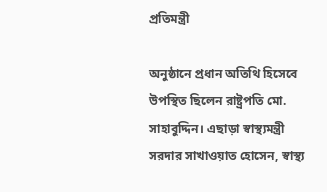প্রতিমন্ত্রী

অনুষ্ঠানে প্রধান অতিথি হিসেবে উপস্থিত ছিলেন রাষ্ট্রপতি মো. সাহাবুদ্দিন। এছাড়া স্বাস্থ্যমন্ত্রী সরদার সাখাওয়াত হোসেন, স্বাস্থ্য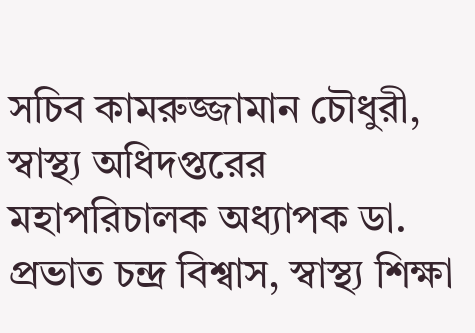সচিব কামরুজ্জামান চৌধুরী, স্বাস্থ্য অধিদপ্তরের মহাপরিচালক অধ্যাপক ডা. প্রভাত চন্দ্র বিশ্বাস, স্বাস্থ্য শিক্ষা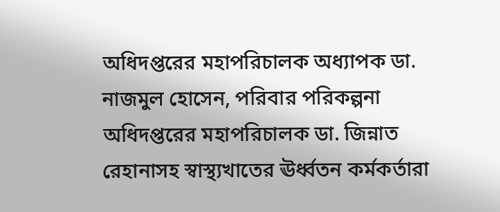অধিদপ্তরের মহাপরিচালক অধ্যাপক ডা. নাজমুল হোসেন, পরিবার পরিকল্পনা অধিদপ্তরের মহাপরিচালক ডা. জিন্নাত রেহানাসহ স্বাস্থ্যখাতের ঊর্ধ্বতন কর্মকর্তারা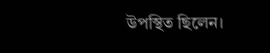উপস্থিত ছিলেন।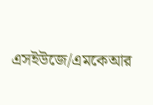এসইউজে/এমকেআর